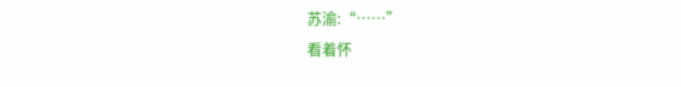苏渝:“……”
看着怀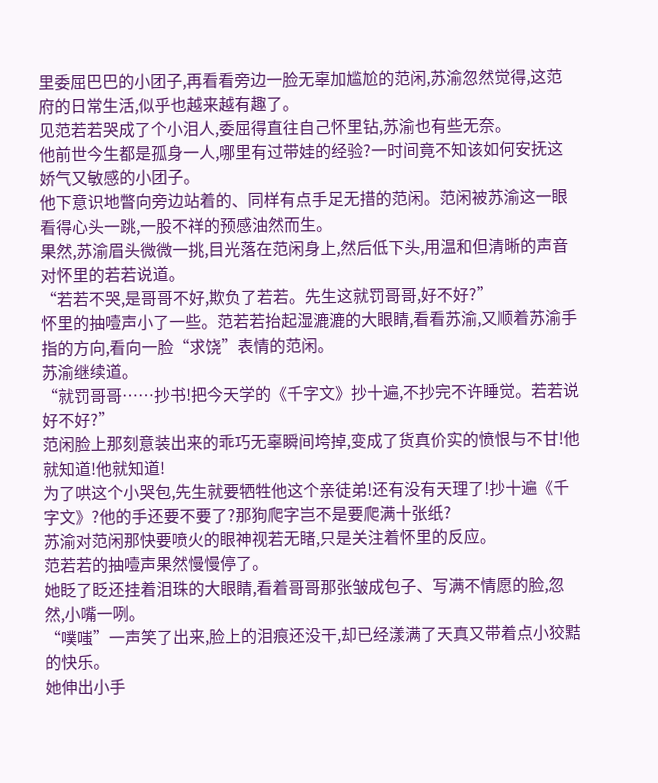里委屈巴巴的小团子,再看看旁边一脸无辜加尴尬的范闲,苏渝忽然觉得,这范府的日常生活,似乎也越来越有趣了。
见范若若哭成了个小泪人,委屈得直往自己怀里钻,苏渝也有些无奈。
他前世今生都是孤身一人,哪里有过带娃的经验?一时间竟不知该如何安抚这娇气又敏感的小团子。
他下意识地瞥向旁边站着的、同样有点手足无措的范闲。范闲被苏渝这一眼看得心头一跳,一股不祥的预感油然而生。
果然,苏渝眉头微微一挑,目光落在范闲身上,然后低下头,用温和但清晰的声音对怀里的若若说道。
“若若不哭,是哥哥不好,欺负了若若。先生这就罚哥哥,好不好?”
怀里的抽噎声小了一些。范若若抬起湿漉漉的大眼睛,看看苏渝,又顺着苏渝手指的方向,看向一脸“求饶”表情的范闲。
苏渝继续道。
“就罚哥哥……抄书!把今天学的《千字文》抄十遍,不抄完不许睡觉。若若说好不好?”
范闲脸上那刻意装出来的乖巧无辜瞬间垮掉,变成了货真价实的愤恨与不甘!他就知道!他就知道!
为了哄这个小哭包,先生就要牺牲他这个亲徒弟!还有没有天理了!抄十遍《千字文》?他的手还要不要了?那狗爬字岂不是要爬满十张纸?
苏渝对范闲那快要喷火的眼神视若无睹,只是关注着怀里的反应。
范若若的抽噎声果然慢慢停了。
她眨了眨还挂着泪珠的大眼睛,看着哥哥那张皱成包子、写满不情愿的脸,忽然,小嘴一咧。
“噗嗤”一声笑了出来,脸上的泪痕还没干,却已经漾满了天真又带着点小狡黠的快乐。
她伸出小手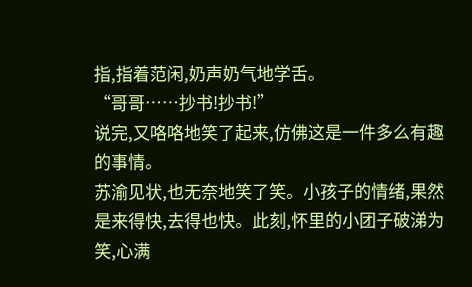指,指着范闲,奶声奶气地学舌。
“哥哥……抄书!抄书!”
说完,又咯咯地笑了起来,仿佛这是一件多么有趣的事情。
苏渝见状,也无奈地笑了笑。小孩子的情绪,果然是来得快,去得也快。此刻,怀里的小团子破涕为笑,心满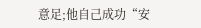意足;他自己成功“安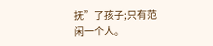抚”了孩子;只有范闲一个人。